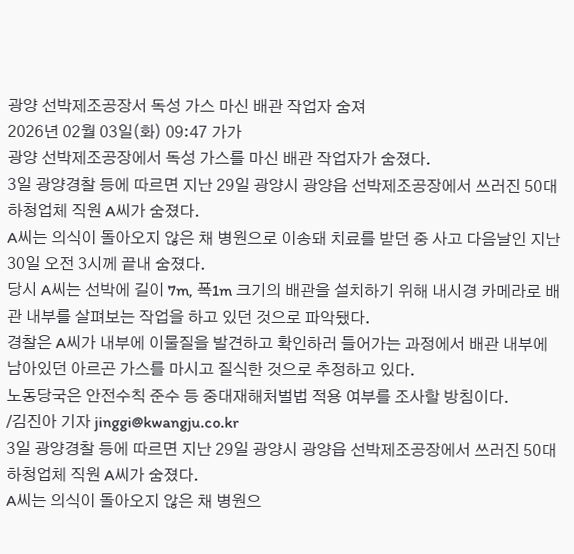광양 선박제조공장서 독성 가스 마신 배관 작업자 숨져
2026년 02월 03일(화) 09:47 가가
광양 선박제조공장에서 독성 가스를 마신 배관 작업자가 숨졌다.
3일 광양경찰 등에 따르면 지난 29일 광양시 광양읍 선박제조공장에서 쓰러진 50대 하청업체 직원 A씨가 숨졌다.
A씨는 의식이 돌아오지 않은 채 병원으로 이송돼 치료를 받던 중 사고 다음날인 지난 30일 오전 3시께 끝내 숨졌다.
당시 A씨는 선박에 길이 7m, 폭1m 크기의 배관을 설치하기 위해 내시경 카메라로 배관 내부를 살펴보는 작업을 하고 있던 것으로 파악됐다.
경찰은 A씨가 내부에 이물질을 발견하고 확인하러 들어가는 과정에서 배관 내부에 남아있던 아르곤 가스를 마시고 질식한 것으로 추정하고 있다.
노동당국은 안전수칙 준수 등 중대재해처벌법 적용 여부를 조사할 방침이다.
/김진아 기자 jinggi@kwangju.co.kr
3일 광양경찰 등에 따르면 지난 29일 광양시 광양읍 선박제조공장에서 쓰러진 50대 하청업체 직원 A씨가 숨졌다.
A씨는 의식이 돌아오지 않은 채 병원으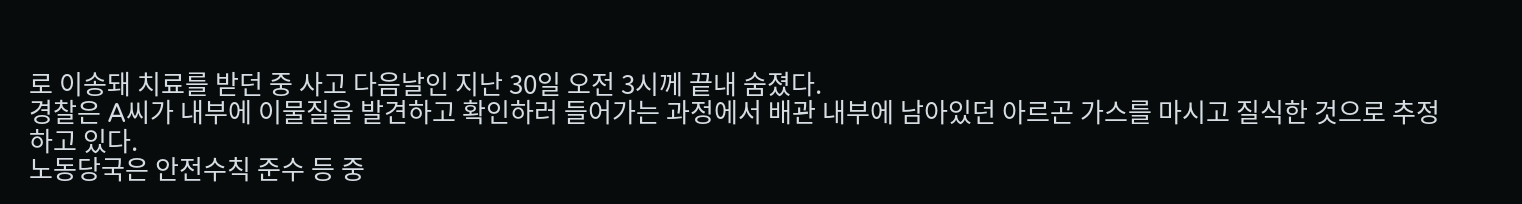로 이송돼 치료를 받던 중 사고 다음날인 지난 30일 오전 3시께 끝내 숨졌다.
경찰은 A씨가 내부에 이물질을 발견하고 확인하러 들어가는 과정에서 배관 내부에 남아있던 아르곤 가스를 마시고 질식한 것으로 추정하고 있다.
노동당국은 안전수칙 준수 등 중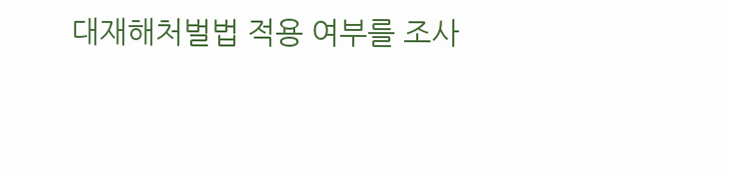대재해처벌법 적용 여부를 조사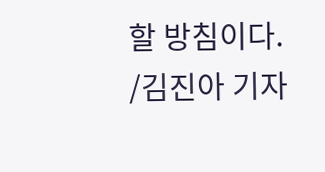할 방침이다.
/김진아 기자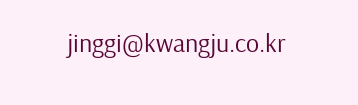jinggi@kwangju.co.kr